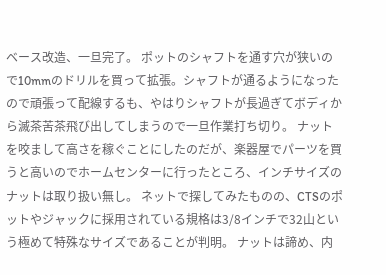ベース改造、一旦完了。 ポットのシャフトを通す穴が狭いので10mmのドリルを買って拡張。シャフトが通るようになったので頑張って配線するも、やはりシャフトが長過ぎてボディから滅茶苦茶飛び出してしまうので一旦作業打ち切り。 ナットを咬まして高さを稼ぐことにしたのだが、楽器屋でパーツを買うと高いのでホームセンターに行ったところ、インチサイズのナットは取り扱い無し。 ネットで探してみたものの、CTSのポットやジャックに採用されている規格は3/8インチで32山という極めて特殊なサイズであることが判明。 ナットは諦め、内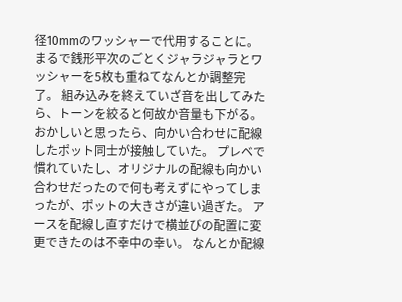径10mmのワッシャーで代用することに。 まるで銭形平次のごとくジャラジャラとワッシャーを5枚も重ねてなんとか調整完了。 組み込みを終えていざ音を出してみたら、トーンを絞ると何故か音量も下がる。 おかしいと思ったら、向かい合わせに配線したポット同士が接触していた。 プレベで慣れていたし、オリジナルの配線も向かい合わせだったので何も考えずにやってしまったが、ポットの大きさが違い過ぎた。 アースを配線し直すだけで横並びの配置に変更できたのは不幸中の幸い。 なんとか配線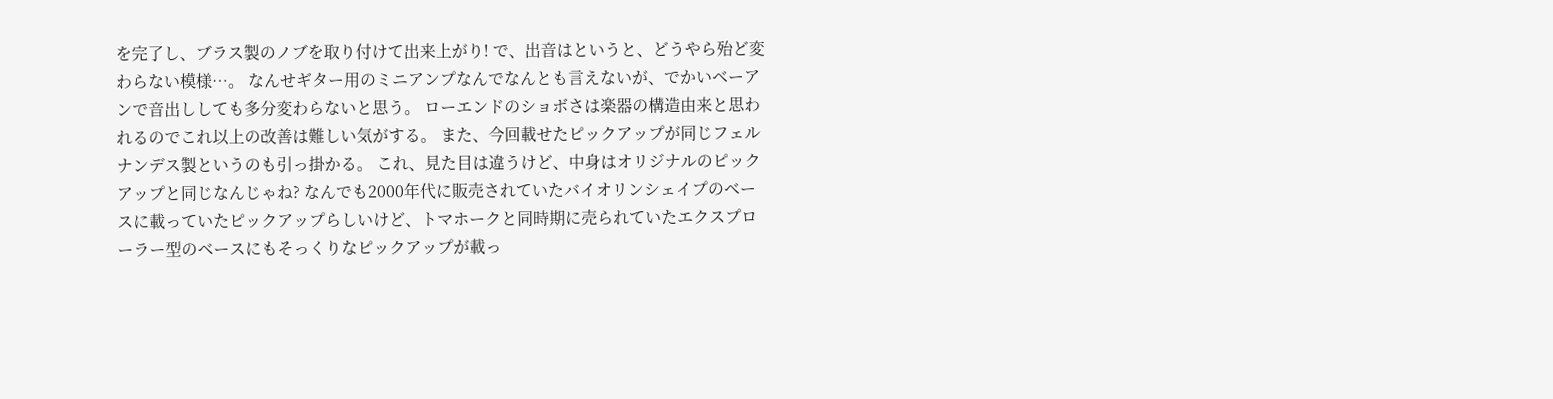を完了し、ブラス製のノブを取り付けて出来上がり! で、出音はというと、どうやら殆ど変わらない模様…。 なんせギター用のミニアンプなんでなんとも言えないが、でかいベーアンで音出ししても多分変わらないと思う。 ローエンドのショボさは楽器の構造由来と思われるのでこれ以上の改善は難しい気がする。 また、今回載せたピックアップが同じフェルナンデス製というのも引っ掛かる。 これ、見た目は違うけど、中身はオリジナルのピックアップと同じなんじゃね? なんでも2000年代に販売されていたバイオリンシェイプのベースに載っていたピックアップらしいけど、トマホークと同時期に売られていたエクスプローラー型のベースにもそっくりなピックアップが載っ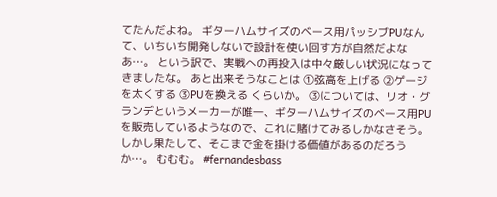てたんだよね。 ギターハムサイズのベース用パッシブPUなんて、いちいち開発しないで設計を使い回す方が自然だよなあ…。 という訳で、実戦への再投入は中々厳しい状況になってきましたな。 あと出来そうなことは ①弦高を上げる ②ゲージを太くする ③PUを換える くらいか。 ③については、リオ・グランデというメーカーが唯一、ギターハムサイズのベース用PUを販売しているようなので、これに賭けてみるしかなさそう。 しかし果たして、そこまで金を掛ける価値があるのだろうか…。 むむむ。 #fernandesbass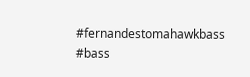#fernandestomahawkbass #bass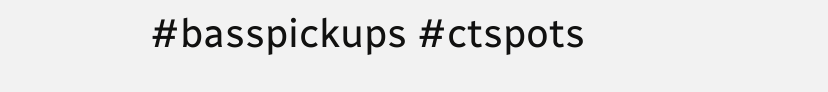#basspickups #ctspots